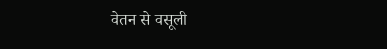वेतन से वसूली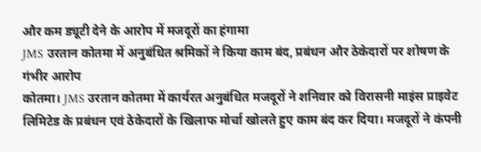और कम ड्यूटी देने के आरोप में मजदूरों का हंगामा
JMS उरतान कोतमा में अनुबंधित श्रमिकों ने किया काम बंद, प्रबंधन और ठेकेदारों पर शोषण के गंभीर आरोप
कोतमा। JMS उरतान कोतमा में कार्यरत अनुबंधित मजदूरों ने शनिवार को विरासनी माइंस प्राइवेट लिमिटेड के प्रबंधन एवं ठेकेदारों के खिलाफ मोर्चा खोलते हुए काम बंद कर दिया। मजदूरों ने कंपनी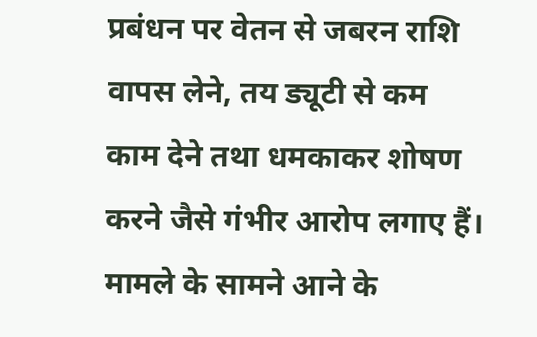प्रबंधन पर वेतन से जबरन राशि वापस लेने, तय ड्यूटी से कम काम देने तथा धमकाकर शोषण करने जैसे गंभीर आरोप लगाए हैं। मामले के सामने आने के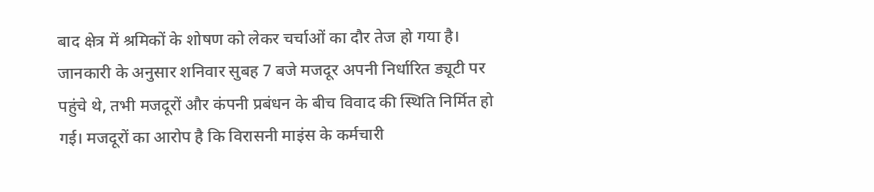बाद क्षेत्र में श्रमिकों के शोषण को लेकर चर्चाओं का दौर तेज हो गया है।
जानकारी के अनुसार शनिवार सुबह 7 बजे मजदूर अपनी निर्धारित ड्यूटी पर पहुंचे थे, तभी मजदूरों और कंपनी प्रबंधन के बीच विवाद की स्थिति निर्मित हो गई। मजदूरों का आरोप है कि विरासनी माइंस के कर्मचारी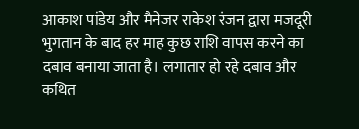आकाश पांडेय और मैनेजर राकेश रंजन द्वारा मजदूरी भुगतान के बाद हर माह कुछ राशि वापस करने का दबाव बनाया जाता है। लगातार हो रहे दबाव और कथित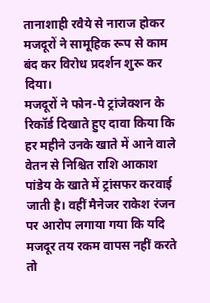तानाशाही रवैये से नाराज होकर मजदूरों ने सामूहिक रूप से काम बंद कर विरोध प्रदर्शन शुरू कर दिया।
मजदूरों ने फोन-पे ट्रांजेक्शन के रिकॉर्ड दिखाते हुए दावा किया कि हर महीने उनके खाते में आने वाले वेतन से निश्चित राशि आकाश पांडेय के खाते में ट्रांसफर करवाई जाती है। वहीं मैनेजर राकेश रंजन पर आरोप लगाया गया कि यदि मजदूर तय रकम वापस नहीं करते तो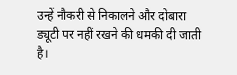उन्हें नौकरी से निकालने और दोबारा ड्यूटी पर नहीं रखने की धमकी दी जाती है।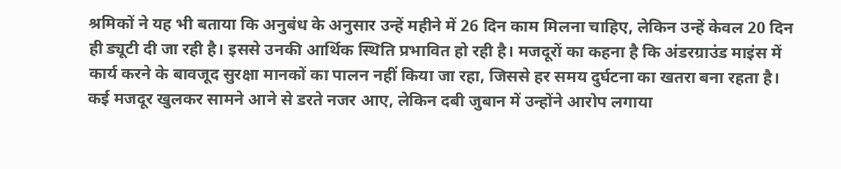श्रमिकों ने यह भी बताया कि अनुबंध के अनुसार उन्हें महीने में 26 दिन काम मिलना चाहिए, लेकिन उन्हें केवल 20 दिन ही ड्यूटी दी जा रही है। इससे उनकी आर्थिक स्थिति प्रभावित हो रही है। मजदूरों का कहना है कि अंडरग्राउंड माइंस में कार्य करने के बावजूद सुरक्षा मानकों का पालन नहीं किया जा रहा, जिससे हर समय दुर्घटना का खतरा बना रहता है।
कई मजदूर खुलकर सामने आने से डरते नजर आए, लेकिन दबी जुबान में उन्होंने आरोप लगाया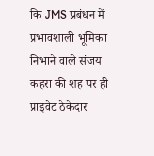कि JMS प्रबंधन में प्रभावशाली भूमिका निभाने वाले संजय कहरा की शह पर ही प्राइवेट ठेकेदार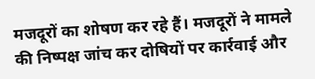मजदूरों का शोषण कर रहे हैं। मजदूरों ने मामले की निष्पक्ष जांच कर दोषियों पर कार्रवाई और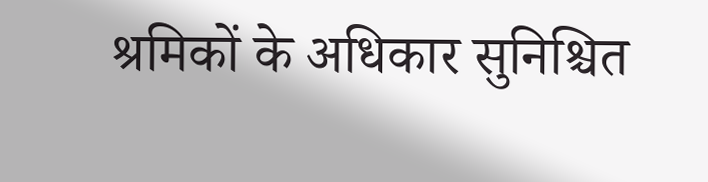श्रमिकों के अधिकार सुनिश्चित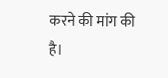करने की मांग की है।